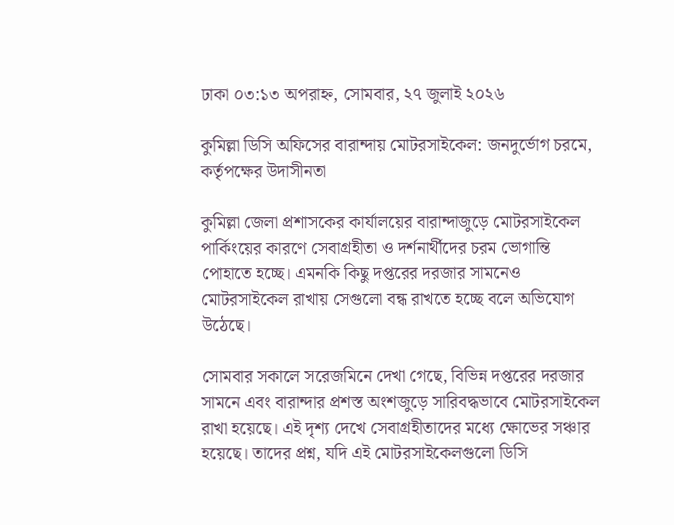ঢাকা ০৩:১৩ অপরাহ্ন, সোমবার, ২৭ জুলাই ২০২৬

কুমিল্লা ডিসি অফিসের বারান্দায় মোটরসাইকেল: জনদুর্ভোগ চরমে, কর্তৃপক্ষের উদাসীনতা

কুমিল্লা জেলা প্রশাসকের কার্যালয়ের বারান্দাজুড়ে মোটরসাইকেল পার্কিংয়ের কারণে সেবাগ্রহীতা ও দর্শনার্থীদের চরম ভোগান্তি পোহাতে হচ্ছে। এমনকি কিছু দপ্তরের দরজার সামনেও মোটরসাইকেল রাখায় সেগুলো বন্ধ রাখতে হচ্ছে বলে অভিযোগ উঠেছে।

সোমবার সকালে সরেজমিনে দেখা গেছে, বিভিন্ন দপ্তরের দরজার সামনে এবং বারান্দার প্রশস্ত অংশজুড়ে সারিবদ্ধভাবে মোটরসাইকেল রাখা হয়েছে। এই দৃশ্য দেখে সেবাগ্রহীতাদের মধ্যে ক্ষোভের সঞ্চার হয়েছে। তাদের প্রশ্ন, যদি এই মোটরসাইকেলগুলো ডিসি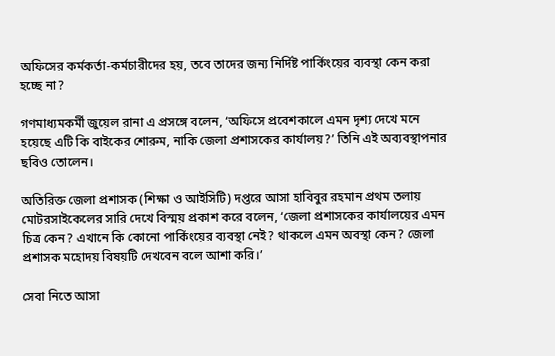অফিসের কর্মকর্তা-কর্মচারীদের হয়, তবে তাদের জন্য নির্দিষ্ট পার্কিংয়ের ব্যবস্থা কেন করা হচ্ছে না?

গণমাধ্যমকর্মী জুয়েল রানা এ প্রসঙ্গে বলেন, ‘অফিসে প্রবেশকালে এমন দৃশ্য দেখে মনে হয়েছে এটি কি বাইকের শোরুম, নাকি জেলা প্রশাসকের কার্যালয়?’ তিনি এই অব্যবস্থাপনার ছবিও তোলেন।

অতিরিক্ত জেলা প্রশাসক (শিক্ষা ও আইসিটি) দপ্তরে আসা হাবিবুর রহমান প্রথম তলায় মোটরসাইকেলের সারি দেখে বিস্ময় প্রকাশ করে বলেন, ‘জেলা প্রশাসকের কার্যালয়ের এমন চিত্র কেন? এখানে কি কোনো পার্কিংয়ের ব্যবস্থা নেই? থাকলে এমন অবস্থা কেন? জেলা প্রশাসক মহোদয় বিষয়টি দেখবেন বলে আশা করি।’

সেবা নিতে আসা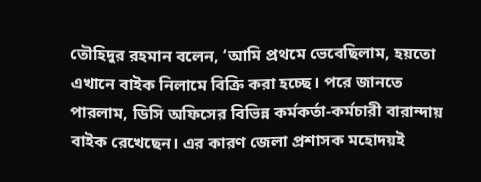তৌহিদুর রহমান বলেন, ‘আমি প্রথমে ভেবেছিলাম, হয়তো এখানে বাইক নিলামে বিক্রি করা হচ্ছে। পরে জানতে পারলাম, ডিসি অফিসের বিভিন্ন কর্মকর্তা-কর্মচারী বারান্দায় বাইক রেখেছেন। এর কারণ জেলা প্রশাসক মহোদয়ই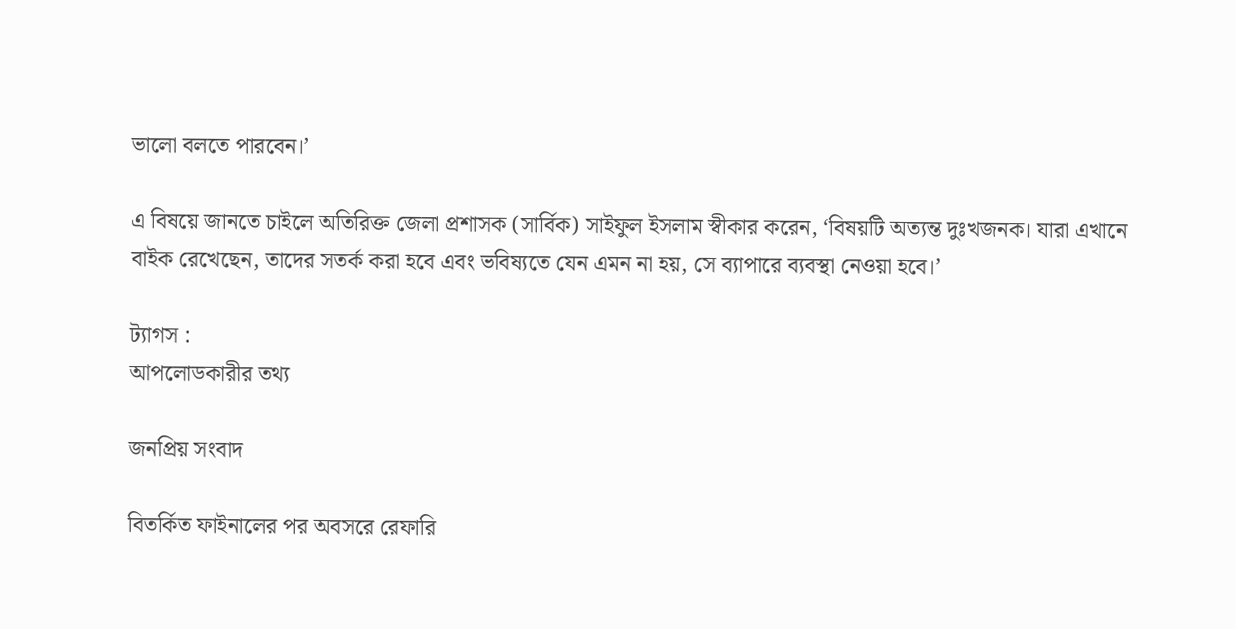ভালো বলতে পারবেন।’

এ বিষয়ে জানতে চাইলে অতিরিক্ত জেলা প্রশাসক (সার্বিক) সাইফুল ইসলাম স্বীকার করেন, ‘বিষয়টি অত্যন্ত দুঃখজনক। যারা এখানে বাইক রেখেছেন, তাদের সতর্ক করা হবে এবং ভবিষ্যতে যেন এমন না হয়, সে ব্যাপারে ব্যবস্থা নেওয়া হবে।’

ট্যাগস :
আপলোডকারীর তথ্য

জনপ্রিয় সংবাদ

বিতর্কিত ফাইনালের পর অবসরে রেফারি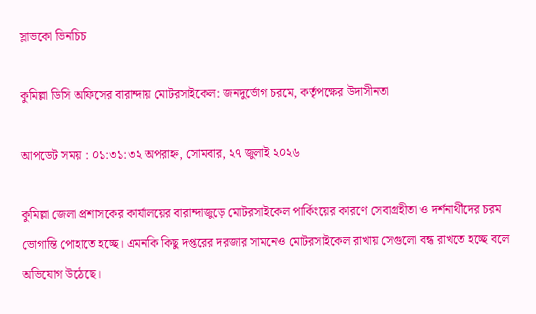স্লাভকো ভিনচিচ

কুমিল্লা ডিসি অফিসের বারান্দায় মোটরসাইকেল: জনদুর্ভোগ চরমে, কর্তৃপক্ষের উদাসীনতা

আপডেট সময় : ০১:৩১:৩২ অপরাহ্ন, সোমবার, ২৭ জুলাই ২০২৬

কুমিল্লা জেলা প্রশাসকের কার্যালয়ের বারান্দাজুড়ে মোটরসাইকেল পার্কিংয়ের কারণে সেবাগ্রহীতা ও দর্শনার্থীদের চরম ভোগান্তি পোহাতে হচ্ছে। এমনকি কিছু দপ্তরের দরজার সামনেও মোটরসাইকেল রাখায় সেগুলো বন্ধ রাখতে হচ্ছে বলে অভিযোগ উঠেছে।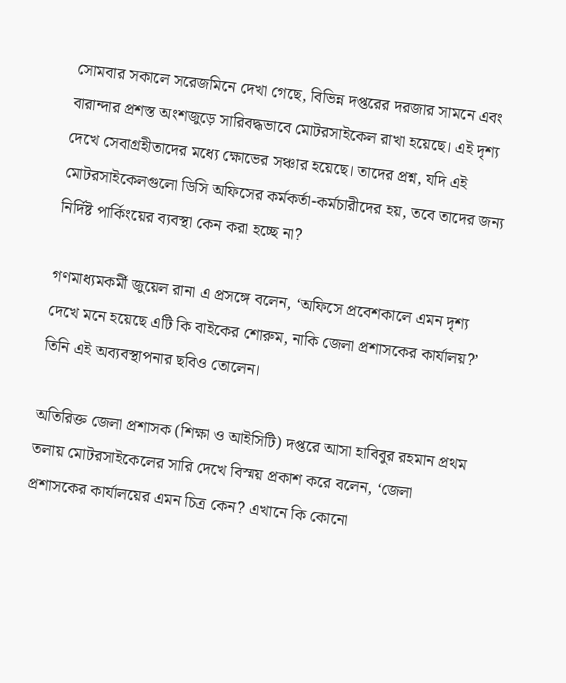সোমবার সকালে সরেজমিনে দেখা গেছে, বিভিন্ন দপ্তরের দরজার সামনে এবং বারান্দার প্রশস্ত অংশজুড়ে সারিবদ্ধভাবে মোটরসাইকেল রাখা হয়েছে। এই দৃশ্য দেখে সেবাগ্রহীতাদের মধ্যে ক্ষোভের সঞ্চার হয়েছে। তাদের প্রশ্ন, যদি এই মোটরসাইকেলগুলো ডিসি অফিসের কর্মকর্তা-কর্মচারীদের হয়, তবে তাদের জন্য নির্দিষ্ট পার্কিংয়ের ব্যবস্থা কেন করা হচ্ছে না?

গণমাধ্যমকর্মী জুয়েল রানা এ প্রসঙ্গে বলেন, ‘অফিসে প্রবেশকালে এমন দৃশ্য দেখে মনে হয়েছে এটি কি বাইকের শোরুম, নাকি জেলা প্রশাসকের কার্যালয়?’ তিনি এই অব্যবস্থাপনার ছবিও তোলেন।

অতিরিক্ত জেলা প্রশাসক (শিক্ষা ও আইসিটি) দপ্তরে আসা হাবিবুর রহমান প্রথম তলায় মোটরসাইকেলের সারি দেখে বিস্ময় প্রকাশ করে বলেন, ‘জেলা প্রশাসকের কার্যালয়ের এমন চিত্র কেন? এখানে কি কোনো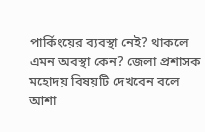পার্কিংয়ের ব্যবস্থা নেই? থাকলে এমন অবস্থা কেন? জেলা প্রশাসক মহোদয় বিষয়টি দেখবেন বলে আশা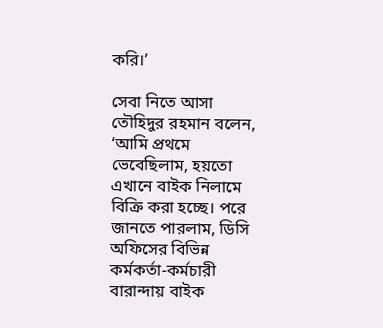করি।’

সেবা নিতে আসা তৌহিদুর রহমান বলেন, ‘আমি প্রথমে ভেবেছিলাম, হয়তো এখানে বাইক নিলামে বিক্রি করা হচ্ছে। পরে জানতে পারলাম, ডিসি অফিসের বিভিন্ন কর্মকর্তা-কর্মচারী বারান্দায় বাইক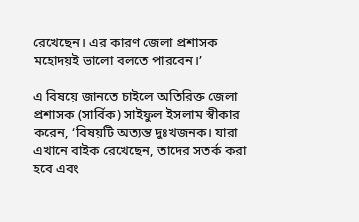রেখেছেন। এর কারণ জেলা প্রশাসক মহোদয়ই ভালো বলতে পারবেন।’

এ বিষয়ে জানতে চাইলে অতিরিক্ত জেলা প্রশাসক (সার্বিক) সাইফুল ইসলাম স্বীকার করেন, ‘বিষয়টি অত্যন্ত দুঃখজনক। যারা এখানে বাইক রেখেছেন, তাদের সতর্ক করা হবে এবং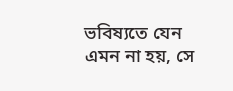ভবিষ্যতে যেন এমন না হয়, সে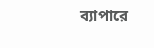ব্যাপারে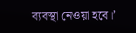ব্যবস্থা নেওয়া হবে।’